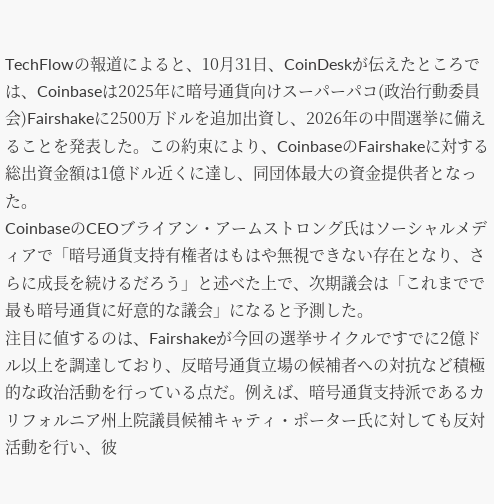TechFlowの報道によると、10月31日、CoinDeskが伝えたところでは、Coinbaseは2025年に暗号通貨向けスーパーパコ(政治行動委員会)Fairshakeに2500万ドルを追加出資し、2026年の中間選挙に備えることを発表した。この約束により、CoinbaseのFairshakeに対する総出資金額は1億ドル近くに達し、同団体最大の資金提供者となった。
CoinbaseのCEOブライアン・アームストロング氏はソーシャルメディアで「暗号通貨支持有権者はもはや無視できない存在となり、さらに成長を続けるだろう」と述べた上で、次期議会は「これまでで最も暗号通貨に好意的な議会」になると予測した。
注目に値するのは、Fairshakeが今回の選挙サイクルですでに2億ドル以上を調達しており、反暗号通貨立場の候補者への対抗など積極的な政治活動を行っている点だ。例えば、暗号通貨支持派であるカリフォルニア州上院議員候補キャティ・ポーター氏に対しても反対活動を行い、彼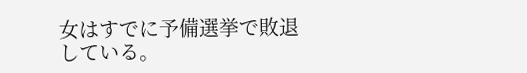女はすでに予備選挙で敗退している。